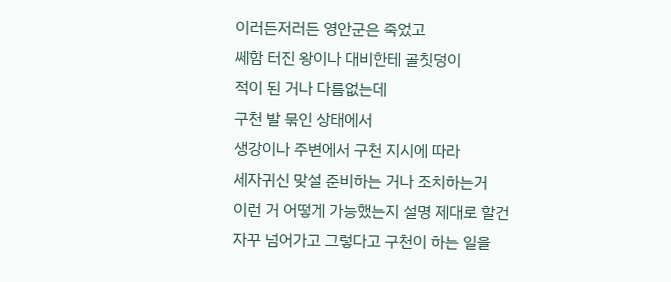이러든저러든 영안군은 죽었고
쎄함 터진 왕이나 대비한테 골칫덩이
적이 된 거나 다름없는데
구천 발 묶인 상태에서
생강이나 주변에서 구천 지시에 따라
세자귀신 맞설 준비하는 거나 조치하는거
이런 거 어떻게 가능했는지 설명 제대로 할건
자꾸 넘어가고 그렇다고 구천이 하는 일을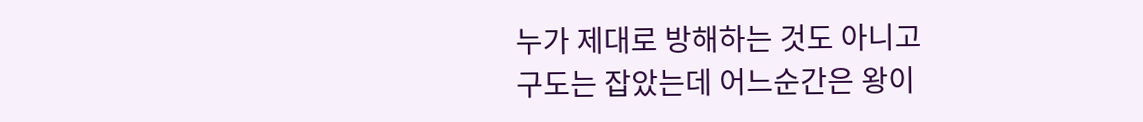누가 제대로 방해하는 것도 아니고
구도는 잡았는데 어느순간은 왕이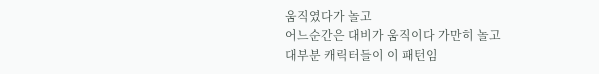움직였다가 놀고
어느순간은 대비가 움직이다 가만히 놀고
대부분 캐릭터들이 이 패턴임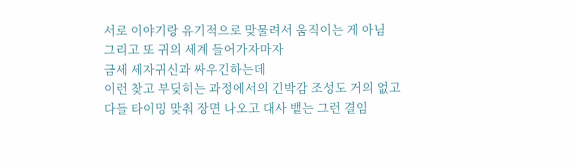서로 이야기랑 유기적으로 맞물려서 움직이는 게 아님
그리고 또 귀의 세계 들어가자마자
금세 세자귀신과 싸우긴하는데
이런 찾고 부딪히는 과정에서의 긴박감 조성도 거의 없고
다들 타이밍 맞춰 장면 나오고 대사 뱉는 그런 결임